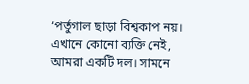‘পর্তুগাল ছাড়া বিশ্বকাপ নয়। এখানে কোনো ব্যক্তি নেই, আমরা একটি দল। সামনে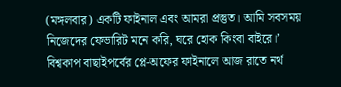(মঙ্গলবার) একটি ফাইনাল এবং আমরা প্রস্তুত। আমি সবসময় নিজেদের ফেভারিট মনে করি, ঘরে হোক কিংবা বাইরে।’
বিশ্বকাপ বাছাইপর্বের প্লে-অফের ফাইনালে আজ রাতে নর্থ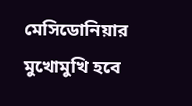মেসিডোনিয়ার মুখোমুখি হবে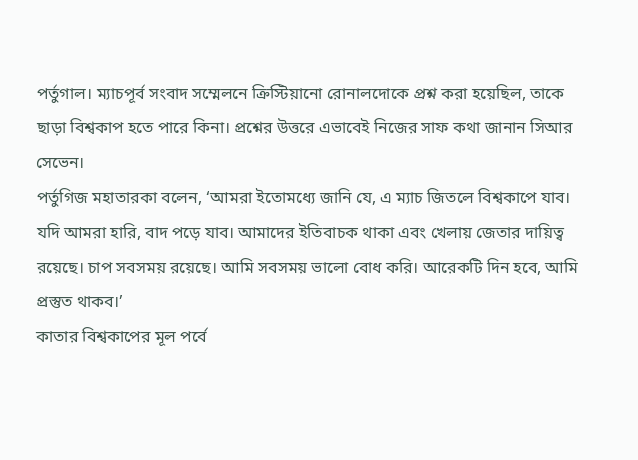পর্তুগাল। ম্যাচপূর্ব সংবাদ সম্মেলনে ক্রিস্টিয়ানো রোনালদোকে প্রশ্ন করা হয়েছিল, তাকে ছাড়া বিশ্বকাপ হতে পারে কিনা। প্রশ্নের উত্তরে এভাবেই নিজের সাফ কথা জানান সিআর সেভেন।
পর্তুগিজ মহাতারকা বলেন, ‘আমরা ইতোমধ্যে জানি যে, এ ম্যাচ জিতলে বিশ্বকাপে যাব। যদি আমরা হারি, বাদ পড়ে যাব। আমাদের ইতিবাচক থাকা এবং খেলায় জেতার দায়িত্ব রয়েছে। চাপ সবসময় রয়েছে। আমি সবসময় ভালো বোধ করি। আরেকটি দিন হবে, আমি প্রস্তুত থাকব।’
কাতার বিশ্বকাপের মূল পর্বে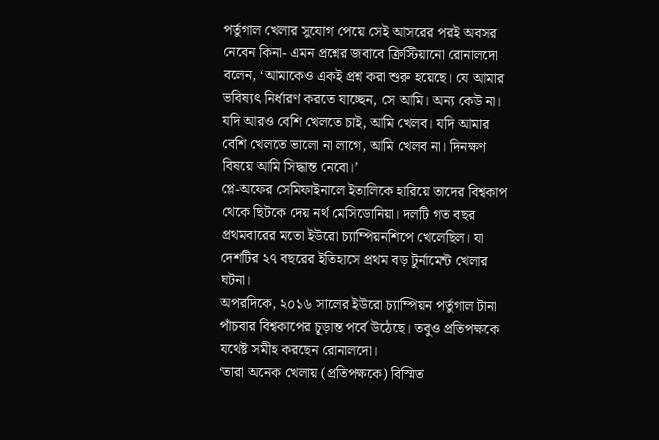পর্তুগাল খেলার সুযোগ পেয়ে সেই আসরের পরই অবসর নেবেন কিনা- এমন প্রশ্নের জবাবে ক্রিস্টিয়ানো রোনালদো বলেন, ‘আমাকেও একই প্রশ্ন করা শুরু হয়েছে। যে আমার ভবিষ্যৎ নির্ধারণ করতে যাচ্ছেন, সে আমি। অন্য কেউ না। যদি আরও বেশি খেলতে চাই, আমি খেলব। যদি আমার বেশি খেলতে ভালো না লাগে, আমি খেলব না। দিনক্ষণ বিষয়ে আমি সিদ্ধান্ত নেবো।’
প্লে-অফের সেমিফাইনালে ইতালিকে হারিয়ে তাদের বিশ্বকাপ থেকে ছিটকে দেয় নর্থ মেসিডোনিয়া। দলটি গত বছর প্রথমবারের মতো ইউরো চ্যাম্পিয়নশিপে খেলেছিল। যা দেশটির ২৭ বছরের ইতিহাসে প্রথম বড় টুর্নামেন্ট খেলার ঘটনা।
অপরদিকে, ২০১৬ সালের ইউরো চ্যাম্পিয়ন পর্তুগাল টানা পাঁচবার বিশ্বকাপের চূড়ান্ত পর্বে উঠেছে। তবুও প্রতিপক্ষকে যথেষ্ট সমীহ করছেন রোনালদো।
‘তারা অনেক খেলায় (প্রতিপক্ষকে) বিস্মিত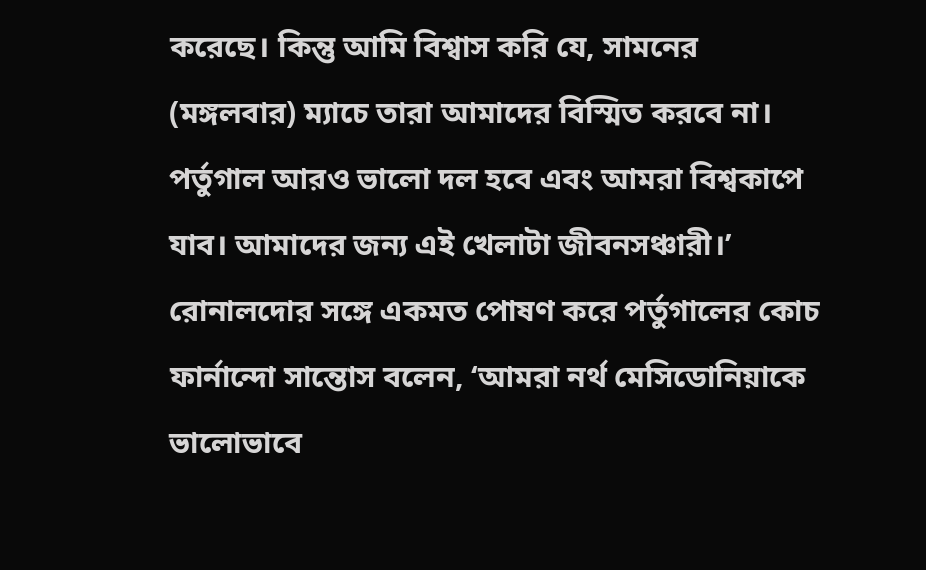করেছে। কিন্তু আমি বিশ্বাস করি যে, সামনের (মঙ্গলবার) ম্যাচে তারা আমাদের বিস্মিত করবে না। পর্তুগাল আরও ভালো দল হবে এবং আমরা বিশ্বকাপে যাব। আমাদের জন্য এই খেলাটা জীবনসঞ্চারী।’
রোনালদোর সঙ্গে একমত পোষণ করে পর্তুগালের কোচ ফার্নান্দো সান্তোস বলেন, ‘আমরা নর্থ মেসিডোনিয়াকে ভালোভাবে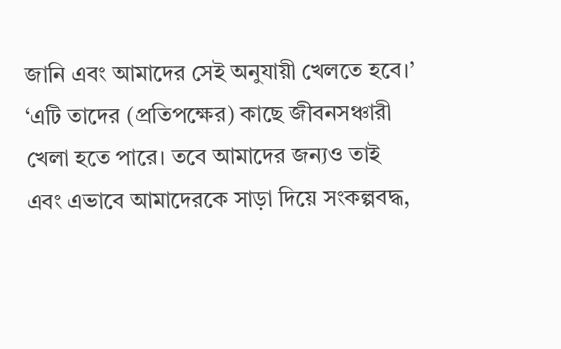জানি এবং আমাদের সেই অনুযায়ী খেলতে হবে।’
‘এটি তাদের (প্রতিপক্ষের) কাছে জীবনসঞ্চারী খেলা হতে পারে। তবে আমাদের জন্যও তাই এবং এভাবে আমাদেরকে সাড়া দিয়ে সংকল্পবদ্ধ,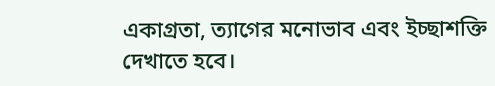একাগ্রতা, ত্যাগের মনোভাব এবং ইচ্ছাশক্তি দেখাতে হবে।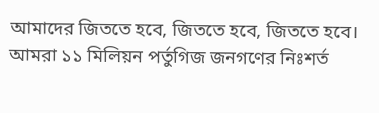আমাদের জিততে হবে, জিততে হবে, জিততে হবে। আমরা ১১ মিলিয়ন পর্তুগিজ জনগণের নিঃশর্ত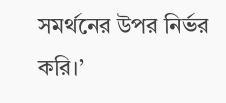সমর্থনের উপর নির্ভর করি।’